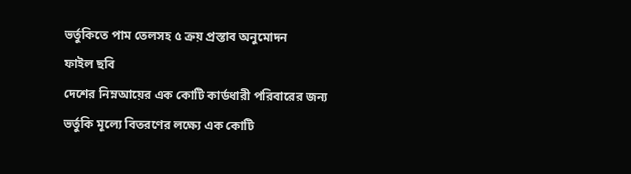ভর্তুকিতে পাম তেলসহ ৫ ক্রয় প্রস্তাব অনুমোদন
ফাইল ছবি
দেশের নিম্নআয়ের এক কোটি কার্ডধারী পরিবারের জন্য ভর্তুকি মূল্যে বিতরণের লক্ষ্যে এক কোটি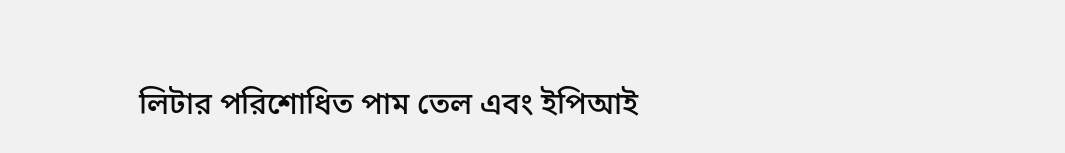লিটার পরিশোধিত পাম তেল এবং ইপিআই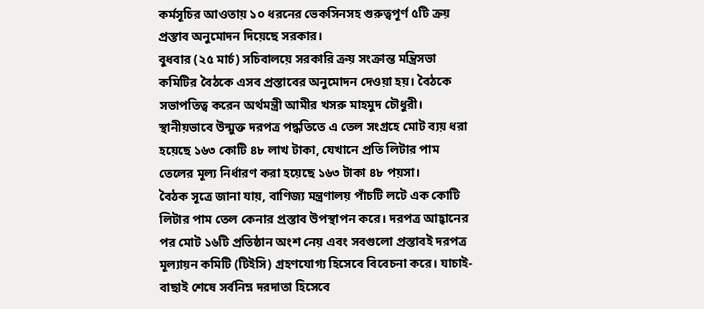কর্মসূচির আওতায় ১০ ধরনের ভেকসিনসহ গুরুত্বপূর্ণ ৫টি ক্রয় প্রস্তাব অনুমোদন দিয়েছে সরকার।
বুধবার (২৫ মার্চ) সচিবালয়ে সরকারি ক্রয় সংক্রান্ত মন্ত্রিসভা কমিটির বৈঠকে এসব প্রস্তাবের অনুমোদন দেওয়া হয়। বৈঠকে সভাপতিত্ব করেন অর্থমন্ত্রী আমীর খসরু মাহমুদ চৌধুরী।
স্থানীয়ভাবে উন্মুক্ত দরপত্র পদ্ধতিতে এ তেল সংগ্রহে মোট ব্যয় ধরা হয়েছে ১৬৩ কোটি ৪৮ লাখ টাকা, যেখানে প্রতি লিটার পাম তেলের মূল্য নির্ধারণ করা হয়েছে ১৬৩ টাকা ৪৮ পয়সা।
বৈঠক সূত্রে জানা যায়, বাণিজ্য মন্ত্রণালয় পাঁচটি লটে এক কোটি লিটার পাম তেল কেনার প্রস্তাব উপস্থাপন করে। দরপত্র আহ্বানের পর মোট ১৬টি প্রতিষ্ঠান অংশ নেয় এবং সবগুলো প্রস্তাবই দরপত্র মূল্যায়ন কমিটি (টিইসি) গ্রহণযোগ্য হিসেবে বিবেচনা করে। যাচাই-বাছাই শেষে সর্বনিম্ন দরদাতা হিসেবে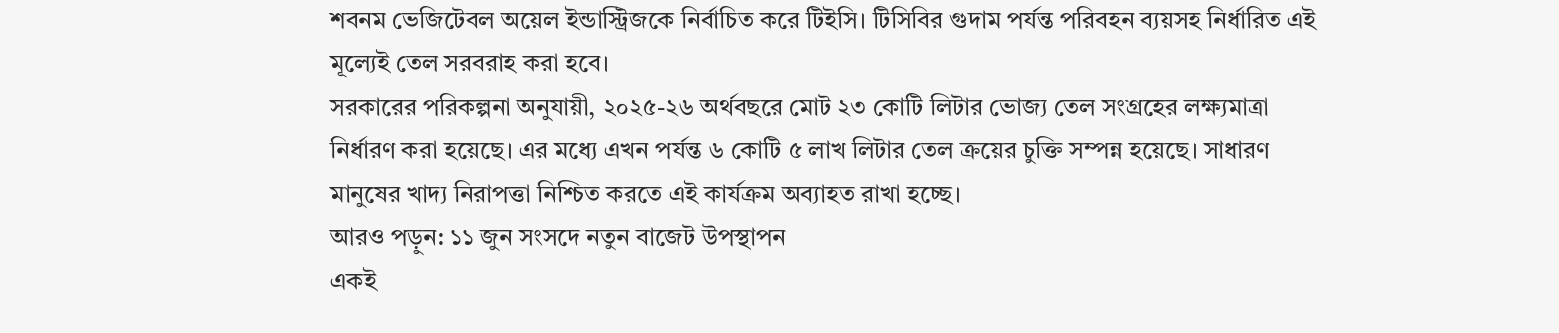শবনম ভেজিটেবল অয়েল ইন্ডাস্ট্রিজকে নির্বাচিত করে টিইসি। টিসিবির গুদাম পর্যন্ত পরিবহন ব্যয়সহ নির্ধারিত এই মূল্যেই তেল সরবরাহ করা হবে।
সরকারের পরিকল্পনা অনুযায়ী, ২০২৫-২৬ অর্থবছরে মোট ২৩ কোটি লিটার ভোজ্য তেল সংগ্রহের লক্ষ্যমাত্রা নির্ধারণ করা হয়েছে। এর মধ্যে এখন পর্যন্ত ৬ কোটি ৫ লাখ লিটার তেল ক্রয়ের চুক্তি সম্পন্ন হয়েছে। সাধারণ মানুষের খাদ্য নিরাপত্তা নিশ্চিত করতে এই কার্যক্রম অব্যাহত রাখা হচ্ছে।
আরও পড়ুন: ১১ জুন সংসদে নতুন বাজেট উপস্থাপন
একই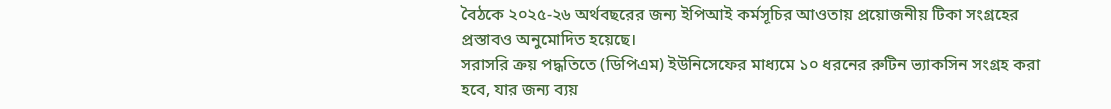বৈঠকে ২০২৫-২৬ অর্থবছরের জন্য ইপিআই কর্মসূচির আওতায় প্রয়োজনীয় টিকা সংগ্রহের প্রস্তাবও অনুমোদিত হয়েছে।
সরাসরি ক্রয় পদ্ধতিতে (ডিপিএম) ইউনিসেফের মাধ্যমে ১০ ধরনের রুটিন ভ্যাকসিন সংগ্রহ করা হবে, যার জন্য ব্যয়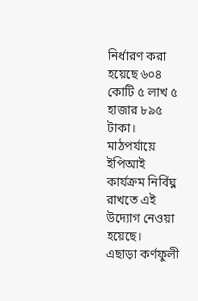নির্ধারণ করা হয়েছে ৬০৪ কোটি ৫ লাখ ৫ হাজার ৮৯৫ টাকা। মাঠপর্যায়ে ইপিআই কার্যক্রম নির্বিঘ্ন রাখতে এই উদ্যোগ নেওয়া হয়েছে।
এছাড়া কর্ণফুলী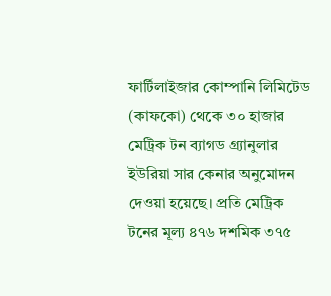ফার্টিলাইজার কোম্পানি লিমিটেড (কাফকো) থেকে ৩০ হাজার মেট্রিক টন ব্যাগড গ্র্যানুলার ইউরিয়া সার কেনার অনুমোদন দেওয়া হয়েছে। প্রতি মেট্রিক টনের মূল্য ৪৭৬ দশমিক ৩৭৫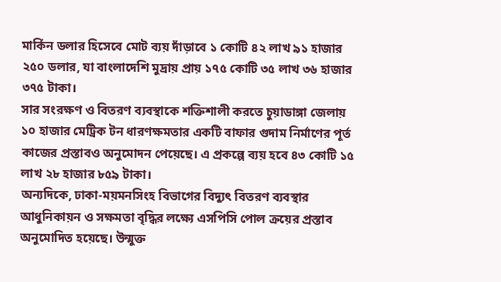মার্কিন ডলার হিসেবে মোট ব্যয় দাঁড়াবে ১ কোটি ৪২ লাখ ৯১ হাজার ২৫০ ডলার, যা বাংলাদেশি মুদ্রায় প্রায় ১৭৫ কোটি ৩৫ লাখ ৩৬ হাজার ৩৭৫ টাকা।
সার সংরক্ষণ ও বিতরণ ব্যবস্থাকে শক্তিশালী করতে চুয়াডাঙ্গা জেলায় ১০ হাজার মেট্রিক টন ধারণক্ষমতার একটি বাফার গুদাম নির্মাণের পূর্ত কাজের প্রস্তাবও অনুমোদন পেয়েছে। এ প্রকল্পে ব্যয় হবে ৪৩ কোটি ১৫ লাখ ২৮ হাজার ৮৫৯ টাকা।
অন্যদিকে, ঢাকা-ময়মনসিংহ বিভাগের বিদ্যুৎ বিতরণ ব্যবস্থার আধুনিকায়ন ও সক্ষমতা বৃদ্ধির লক্ষ্যে এসপিসি পোল ক্রয়ের প্রস্তাব অনুমোদিত হয়েছে। উন্মুক্ত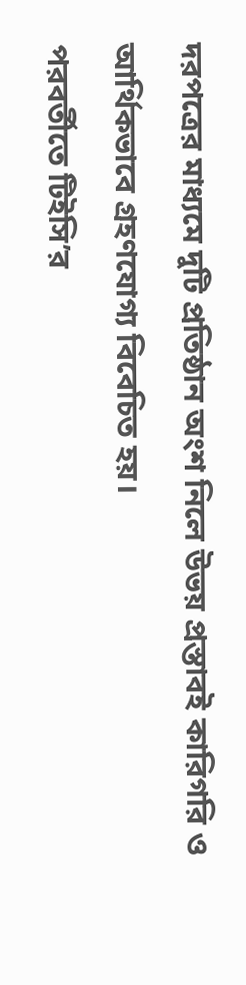দরপত্রের মাধ্যমে দুটি প্রতিষ্ঠান অংশ নিলে উভয় প্রস্তাবই কারিগরি ও আর্থিকভাবে গ্রহণযোগ্য বিবেচিত হয়।
পরবর্তীতে টিইসি’র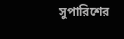সুপারিশের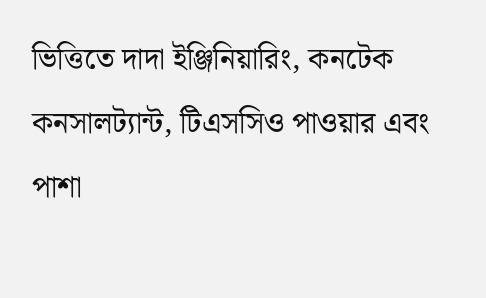ভিত্তিতে দাদা ইঞ্জিনিয়ারিং, কনটেক কনসালট্যান্ট, টিএসসিও পাওয়ার এবং পাশা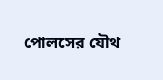পোলসের যৌথ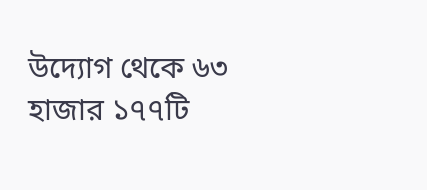উদ্যোগ থেকে ৬৩ হাজার ১৭৭টি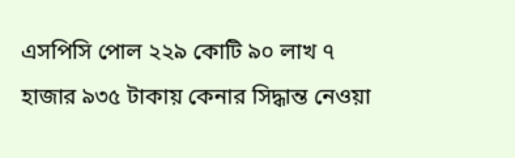এসপিসি পোল ২২৯ কোটি ৯০ লাখ ৭ হাজার ৯৩৫ টাকায় কেনার সিদ্ধান্ত নেওয়া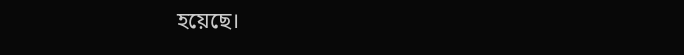হয়েছে।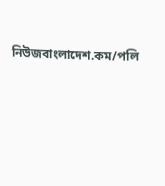নিউজবাংলাদেশ.কম/পলি